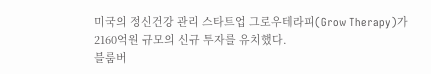미국의 정신건강 관리 스타트업 그로우테라피(Grow Therapy)가 2160억원 규모의 신규 투자를 유치했다.
블룸버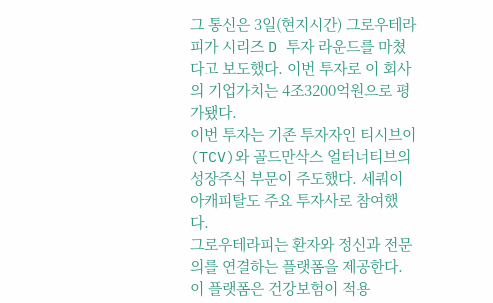그 통신은 3일(현지시간) 그로우테라피가 시리즈 D 투자 라운드를 마쳤다고 보도했다. 이번 투자로 이 회사의 기업가치는 4조3200억원으로 평가됐다.
이번 투자는 기존 투자자인 티시브이(TCV)와 골드만삭스 얼터너티브의 성장주식 부문이 주도했다. 세쿼이아캐피탈도 주요 투자사로 참여했다.
그로우테라피는 환자와 정신과 전문의를 연결하는 플랫폼을 제공한다. 이 플랫폼은 건강보험이 적용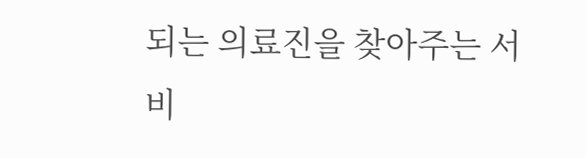되는 의료진을 찾아주는 서비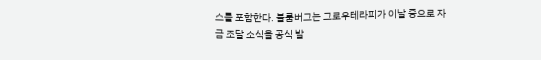스를 포함한다. 블룸버그는 그로우테라피가 이날 중으로 자금 조달 소식을 공식 발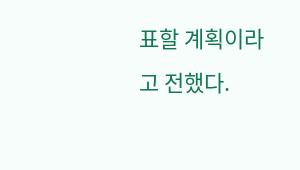표할 계획이라고 전했다.